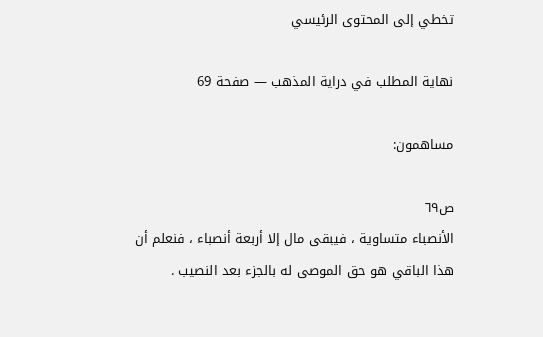تخطي إلى المحتوى الرئيسي

نهاية المطلب في دراية المذهب — صفحة 69

مساهمون:

ص٦٩
الأنصباء متساوية ، فيبقى مال إلا أربعة أنصباء ، فنعلم أن هذا الباقي هو حق الموصى له بالجزء بعد النصيب .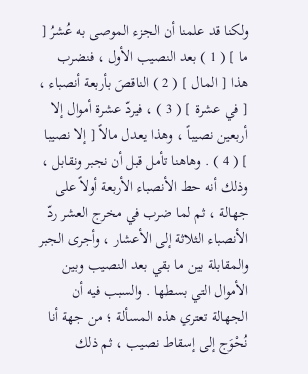ولكنا قد علمنا أن الجزء الموصى به عُشرُ [ ما ] ( 1 ) بعد النصيب الأول ، فنضرب هذا [ المال ] ( 2 ) الناقصَ بأربعة أنصباء ، [ في عشرة ] ( 3 ) ، فيردّ عشرة أموال إلا أربعين نصيباً ، وهذا يعدل مالاً [ إلا نصيبا ] ( 4 ) . وهاهنا تأمل قبل أن نجبر ونقابل ، وذلك أنه حط الأنصباء الأربعة أولاً على جهالة ، ثم لما ضرب في مخرج العشر ردّ الأنصباء الثلاثة إلى الأعشار ، وأجرى الجبر والمقابلة بين ما بقي بعد النصيب وبين الأموال التي بسطها . والسبب فيه أن الجهالة تعتري هذه المسألة ؛ من جهة أنا نُحْوَج إلى إسقاط نصيب ، ثم ذلك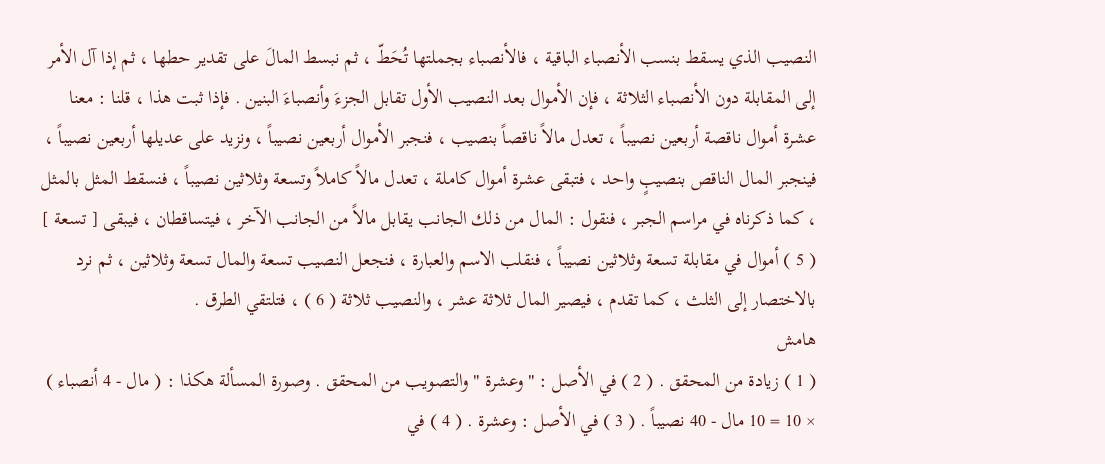النصيب الذي يسقط بنسب الأنصباء الباقية ، فالأنصباء بجملتها تُحَطّ ، ثم نبسط المالَ على تقدير حطها ، ثم إذا آل الأمر إلى المقابلة دون الأنصباء الثلاثة ، فإن الأموال بعد النصيب الأول تقابل الجزءَ وأنصباءَ البنين . فإذا ثبت هذا ، قلنا : معنا عشرة أموال ناقصة أربعين نصيباً ، تعدل مالاً ناقصاً بنصيب ، فنجبر الأموال أربعين نصيباً ، ونزيد على عديلها أربعين نصيباً ، فينجبر المال الناقص بنصيبٍ واحد ، فتبقى عشرة أموال كاملة ، تعدل مالاً كاملاً وتسعة وثلاثين نصيباً ، فنسقط المثل بالمثل ، كما ذكرناه في مراسم الجبر ، فنقول : المال من ذلك الجانب يقابل مالاً من الجانب الآخر ، فيتساقطان ، فيبقى [ تسعة ] ( 5 ) أموال في مقابلة تسعة وثلاثين نصيباً ، فنقلب الاسم والعبارة ، فنجعل النصيب تسعة والمال تسعة وثلاثين ، ثم نرد بالاختصار إلى الثلث ، كما تقدم ، فيصير المال ثلاثة عشر ، والنصيب ثلاثة ( 6 ) ، فتلتقي الطرق .
هامش
( 1 ) زيادة من المحقق . ( 2 ) في الأصل : " وعشرة " والتصويب من المحقق . وصورة المسألة هكذا : ( مال - 4 أنصباء ) × 10 = 10 مال - 40 نصيباً . ( 3 ) في الأصل : وعشرة . ( 4 ) في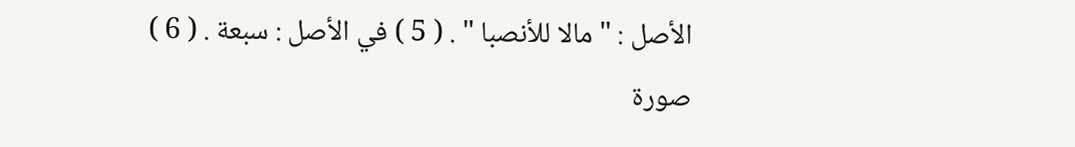الأصل : " مالا للأنصبا " . ( 5 ) في الأصل : سبعة . ( 6 ) صورة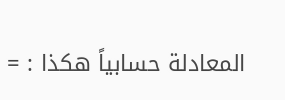المعادلة حسابياً هكذا : =